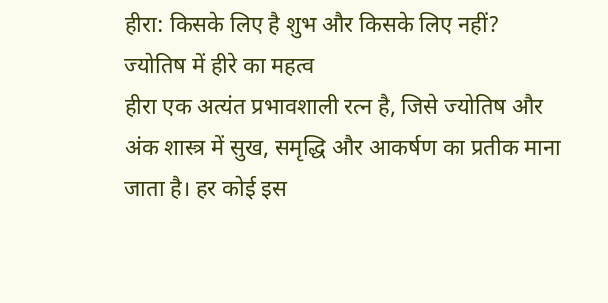हीरा: किसके लिए है शुभ और किसके लिए नहीं?
ज्योतिष में हीरे का महत्व
हीरा एक अत्यंत प्रभावशाली रत्न है, जिसे ज्योतिष और अंक शास्त्र में सुख, समृद्धि और आकर्षण का प्रतीक माना जाता है। हर कोई इस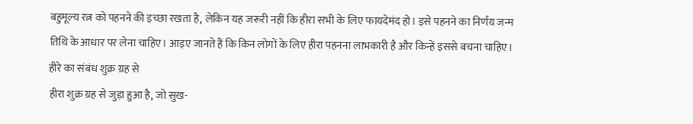बहुमूल्य रत्न को पहनने की इच्छा रखता है, लेकिन यह जरूरी नहीं कि हीरा सभी के लिए फायदेमंद हो। इसे पहनने का निर्णय जन्म तिथि के आधार पर लेना चाहिए। आइए जानते हैं कि किन लोगों के लिए हीरा पहनना लाभकारी है और किन्हें इससे बचना चाहिए।
हीरे का संबंध शुक्र ग्रह से
हीरा शुक्र ग्रह से जुड़ा हुआ है, जो सुख-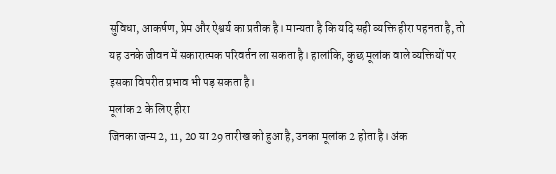सुविधा, आकर्षण, प्रेम और ऐश्वर्य का प्रतीक है। मान्यता है कि यदि सही व्यक्ति हीरा पहनता है, तो यह उनके जीवन में सकारात्मक परिवर्तन ला सकता है। हालांकि, कुछ मूलांक वाले व्यक्तियों पर इसका विपरीत प्रभाव भी पड़ सकता है।
मूलांक 2 के लिए हीरा
जिनका जन्म 2, 11, 20 या 29 तारीख को हुआ है, उनका मूलांक 2 होता है। अंक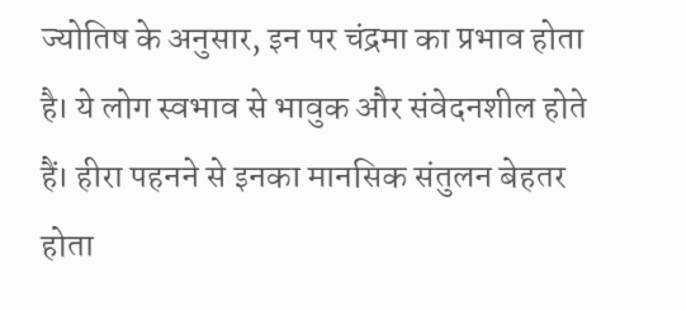ज्योतिष के अनुसार, इन पर चंद्रमा का प्रभाव होता है। ये लोग स्वभाव से भावुक और संवेदनशील होते हैं। हीरा पहनने से इनका मानसिक संतुलन बेहतर होता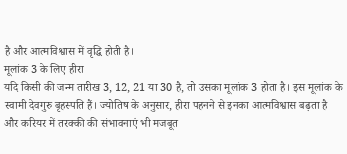है और आत्मविश्वास में वृद्धि होती है।
मूलांक 3 के लिए हीरा
यदि किसी की जन्म तारीख 3, 12, 21 या 30 है, तो उसका मूलांक 3 होता है। इस मूलांक के स्वामी देवगुरु बृहस्पति हैं। ज्योतिष के अनुसार, हीरा पहनने से इनका आत्मविश्वास बढ़ता है और करियर में तरक्की की संभावनाएं भी मजबूत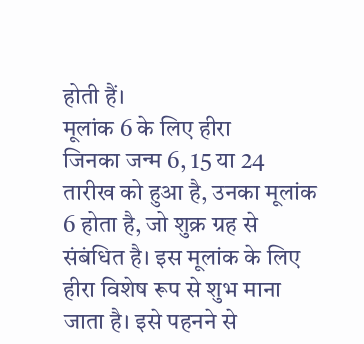होती हैं।
मूलांक 6 के लिए हीरा
जिनका जन्म 6, 15 या 24 तारीख को हुआ है, उनका मूलांक 6 होता है, जो शुक्र ग्रह से संबंधित है। इस मूलांक के लिए हीरा विशेष रूप से शुभ माना जाता है। इसे पहनने से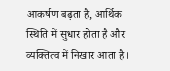आकर्षण बढ़ता है, आर्थिक स्थिति में सुधार होता है और व्यक्तित्व में निखार आता है।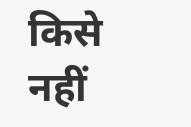किसे नहीं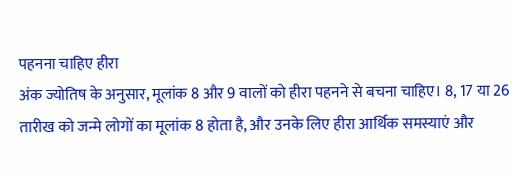पहनना चाहिए हीरा
अंक ज्योतिष के अनुसार, मूलांक 8 और 9 वालों को हीरा पहनने से बचना चाहिए। 8, 17 या 26 तारीख को जन्मे लोगों का मूलांक 8 होता है, और उनके लिए हीरा आर्थिक समस्याएं और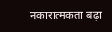नकारात्मकता बढ़ा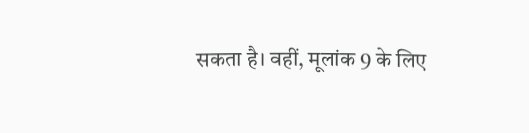सकता है। वहीं, मूलांक 9 के लिए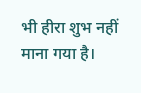भी हीरा शुभ नहीं माना गया है।